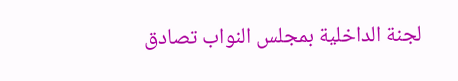لجنة الداخلية بمجلس النواب تصادق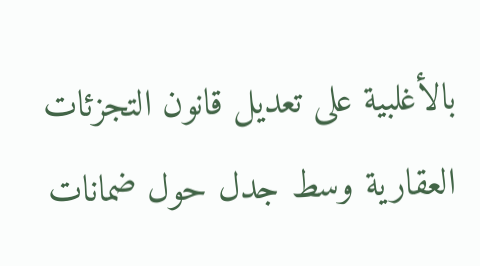بالأغلبية على تعديل قانون التجزئات العقارية وسط جدل حول ضمانات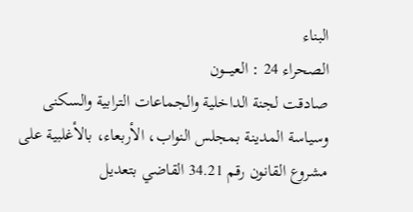البناء
الصحراء 24 : العيــــون
صادقت لجنة الداخلية والجماعات الترابية والسكنى وسياسة المدينة بمجلس النواب، الأربعاء، بالأغلبية على مشروع القانون رقم 34.21 القاضي بتعديل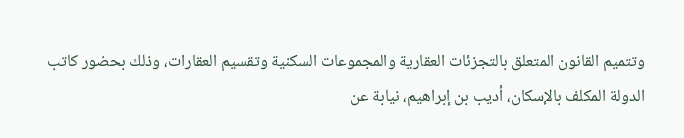وتتميم القانون المتعلق بالتجزئات العقارية والمجموعات السكنية وتقسيم العقارات، وذلك بحضور كاتب الدولة المكلف بالإسكان، أديب بن إبراهيم، نيابة عن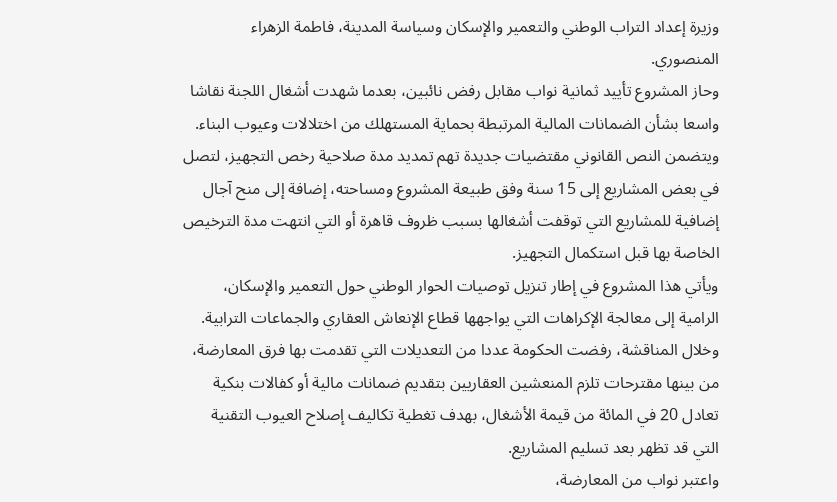وزيرة إعداد التراب الوطني والتعمير والإسكان وسياسة المدينة، فاطمة الزهراء المنصوري.
وحاز المشروع تأييد ثمانية نواب مقابل رفض نائبين، بعدما شهدت أشغال اللجنة نقاشا واسعا بشأن الضمانات المالية المرتبطة بحماية المستهلك من اختلالات وعيوب البناء.
ويتضمن النص القانوني مقتضيات جديدة تهم تمديد مدة صلاحية رخص التجهيز، لتصل في بعض المشاريع إلى 15 سنة وفق طبيعة المشروع ومساحته، إضافة إلى منح آجال إضافية للمشاريع التي توقفت أشغالها بسبب ظروف قاهرة أو التي انتهت مدة الترخيص الخاصة بها قبل استكمال التجهيز.
ويأتي هذا المشروع في إطار تنزيل توصيات الحوار الوطني حول التعمير والإسكان، الرامية إلى معالجة الإكراهات التي يواجهها قطاع الإنعاش العقاري والجماعات الترابية.
وخلال المناقشة، رفضت الحكومة عددا من التعديلات التي تقدمت بها فرق المعارضة، من بينها مقترحات تلزم المنعشين العقاريين بتقديم ضمانات مالية أو كفالات بنكية تعادل 20 في المائة من قيمة الأشغال، بهدف تغطية تكاليف إصلاح العيوب التقنية التي قد تظهر بعد تسليم المشاريع.
واعتبر نواب من المعارضة،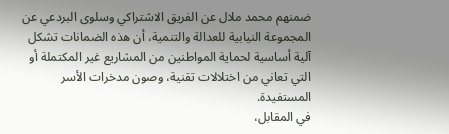ضمنهم محمد ملال عن الفريق الاشتراكي وسلوى البردعي عن المجموعة النيابية للعدالة والتنمية، أن هذه الضمانات تشكل آلية أساسية لحماية المواطنين من المشاريع غير المكتملة أو التي تعاني من اختلالات تقنية، وصون مدخرات الأسر المستفيدة.
في المقابل،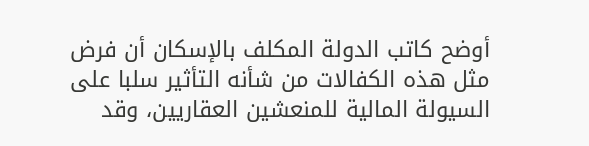أوضح كاتب الدولة المكلف بالإسكان أن فرض مثل هذه الكفالات من شأنه التأثير سلبا على السيولة المالية للمنعشين العقاريين، وقد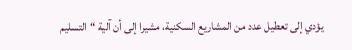يؤدي إلى تعطيل عدد من المشاريع السكنية، مشيرا إلى أن آلية “التسليم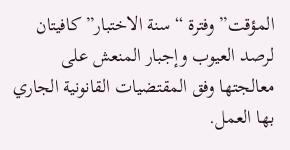المؤقت” وفترة “سنة الاختبار” كافيتان لرصد العيوب وإجبار المنعش على معالجتها وفق المقتضيات القانونية الجاري بها العمل.